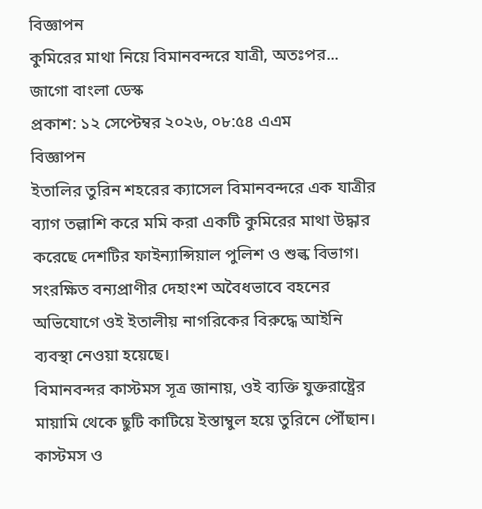বিজ্ঞাপন
কুমিরের মাথা নিয়ে বিমানবন্দরে যাত্রী, অতঃপর...
জাগো বাংলা ডেস্ক
প্রকাশ: ১২ সেপ্টেম্বর ২০২৬, ০৮:৫৪ এএম
বিজ্ঞাপন
ইতালির তুরিন শহরের ক্যাসেল বিমানবন্দরে এক যাত্রীর ব্যাগ তল্লাশি করে মমি করা একটি কুমিরের মাথা উদ্ধার করেছে দেশটির ফাইন্যান্সিয়াল পুলিশ ও শুল্ক বিভাগ। সংরক্ষিত বন্যপ্রাণীর দেহাংশ অবৈধভাবে বহনের অভিযোগে ওই ইতালীয় নাগরিকের বিরুদ্ধে আইনি ব্যবস্থা নেওয়া হয়েছে।
বিমানবন্দর কাস্টমস সূত্র জানায়, ওই ব্যক্তি যুক্তরাষ্ট্রের মায়ামি থেকে ছুটি কাটিয়ে ইস্তাম্বুল হয়ে তুরিনে পৌঁছান। কাস্টমস ও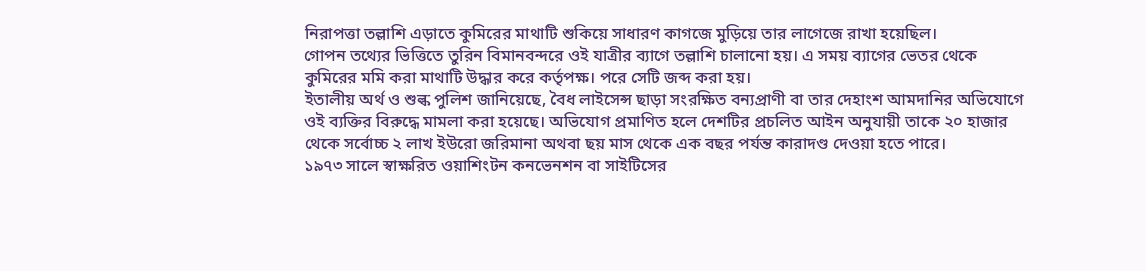নিরাপত্তা তল্লাশি এড়াতে কুমিরের মাথাটি শুকিয়ে সাধারণ কাগজে মুড়িয়ে তার লাগেজে রাখা হয়েছিল।
গোপন তথ্যের ভিত্তিতে তুরিন বিমানবন্দরে ওই যাত্রীর ব্যাগে তল্লাশি চালানো হয়। এ সময় ব্যাগের ভেতর থেকে কুমিরের মমি করা মাথাটি উদ্ধার করে কর্তৃপক্ষ। পরে সেটি জব্দ করা হয়।
ইতালীয় অর্থ ও শুল্ক পুলিশ জানিয়েছে, বৈধ লাইসেন্স ছাড়া সংরক্ষিত বন্যপ্রাণী বা তার দেহাংশ আমদানির অভিযোগে ওই ব্যক্তির বিরুদ্ধে মামলা করা হয়েছে। অভিযোগ প্রমাণিত হলে দেশটির প্রচলিত আইন অনুযায়ী তাকে ২০ হাজার থেকে সর্বোচ্চ ২ লাখ ইউরো জরিমানা অথবা ছয় মাস থেকে এক বছর পর্যন্ত কারাদণ্ড দেওয়া হতে পারে।
১৯৭৩ সালে স্বাক্ষরিত ওয়াশিংটন কনভেনশন বা সাইটিসের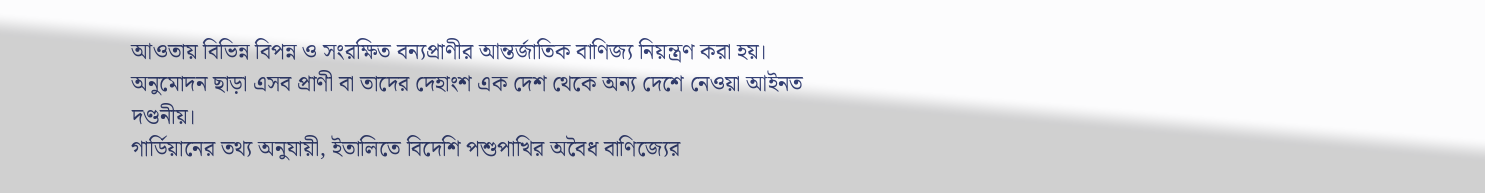আওতায় বিভিন্ন বিপন্ন ও সংরক্ষিত বন্যপ্রাণীর আন্তর্জাতিক বাণিজ্য নিয়ন্ত্রণ করা হয়। অনুমোদন ছাড়া এসব প্রাণী বা তাদের দেহাংশ এক দেশ থেকে অন্য দেশে নেওয়া আইনত দণ্ডনীয়।
গার্ডিয়ানের তথ্য অনুযায়ী, ইতালিতে বিদেশি পশুপাখির অবৈধ বাণিজ্যের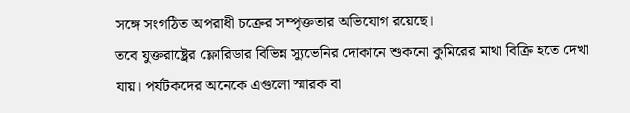সঙ্গে সংগঠিত অপরাধী চক্রের সম্পৃক্ততার অভিযোগ রয়েছে।
তবে যুক্তরাষ্ট্রের ফ্লোরিডার বিভিন্ন স্যুভেনির দোকানে শুকনো কুমিরের মাথা বিক্রি হতে দেখা যায়। পর্যটকদের অনেকে এগুলো স্মারক বা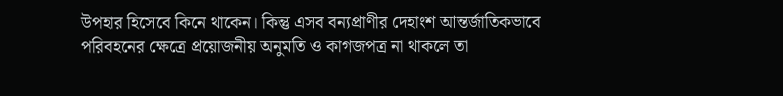উপহার হিসেবে কিনে থাকেন। কিন্তু এসব বন্যপ্রাণীর দেহাংশ আন্তর্জাতিকভাবে পরিবহনের ক্ষেত্রে প্রয়োজনীয় অনুমতি ও কাগজপত্র না থাকলে তা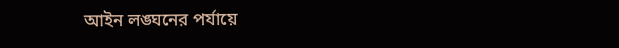আইন লঙ্ঘনের পর্যায়ে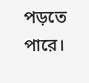পড়তে পারে।